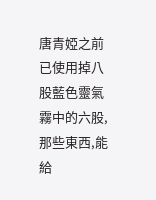唐青婭之前已使用掉八股藍色靈氣霧中的六股,那些東西,能給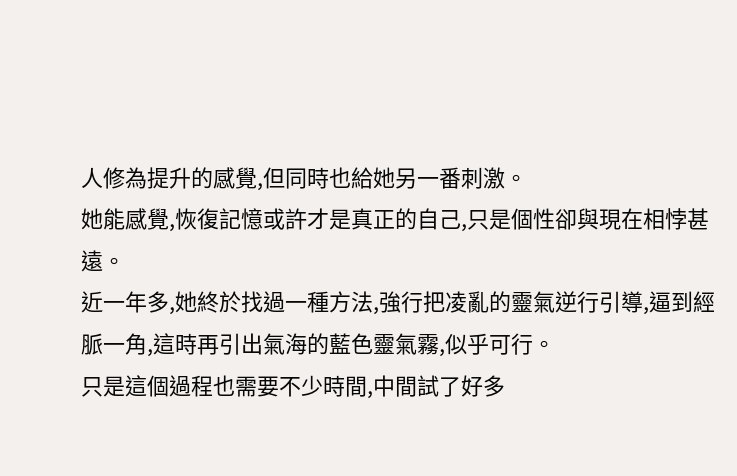人修為提升的感覺,但同時也給她另一番刺激。
她能感覺,恢復記憶或許才是真正的自己,只是個性卻與現在相悖甚遠。
近一年多,她終於找過一種方法,強行把凌亂的靈氣逆行引導,逼到經脈一角,這時再引出氣海的藍色靈氣霧,似乎可行。
只是這個過程也需要不少時間,中間試了好多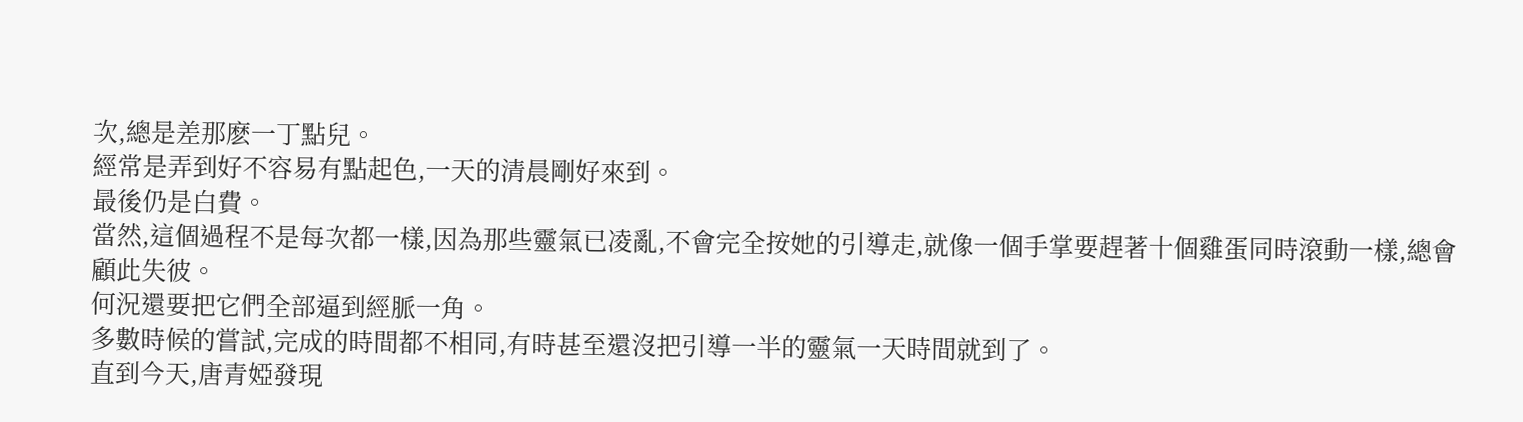次,總是差那麽一丁點兒。
經常是弄到好不容易有點起色,一天的清晨剛好來到。
最後仍是白費。
當然,這個過程不是每次都一樣,因為那些靈氣已凌亂,不會完全按她的引導走,就像一個手掌要趕著十個雞蛋同時滾動一樣,總會顧此失彼。
何況還要把它們全部逼到經脈一角。
多數時候的嘗試,完成的時間都不相同,有時甚至還沒把引導一半的靈氣一天時間就到了。
直到今天,唐青婭發現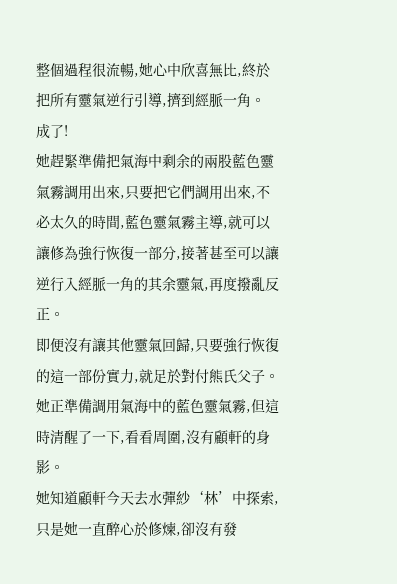整個過程很流暢,她心中欣喜無比,終於把所有靈氣逆行引導,擠到經脈一角。
成了!
她趕緊準備把氣海中剩余的兩股藍色靈氣霧調用出來,只要把它們調用出來,不必太久的時間,藍色靈氣霧主導,就可以讓修為強行恢復一部分,接著甚至可以讓逆行入經脈一角的其余靈氣,再度撥亂反正。
即便沒有讓其他靈氣回歸,只要強行恢復的這一部份實力,就足於對付熊氏父子。
她正準備調用氣海中的藍色靈氣霧,但這時清醒了一下,看看周圍,沒有顧軒的身影。
她知道顧軒今天去水彈紗‘林’中探索,只是她一直醉心於修煉,卻沒有發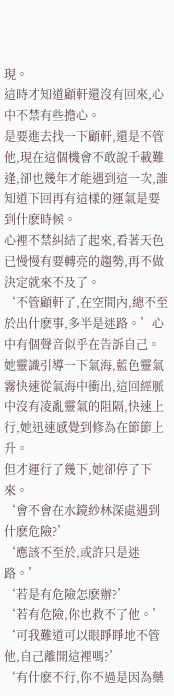現。
這時才知道顧軒還沒有回來,心中不禁有些擔心。
是要進去找一下顧軒,還是不管他,現在這個機會不敢說千載難逢,卻也幾年才能遇到這一次,誰知道下回再有這樣的運氣是要到什麽時候。
心裡不禁糾結了起來,看著天色已慢慢有要轉亮的趨勢,再不做決定就來不及了。
‘不管顧軒了,在空間內,總不至於出什麽事,多半是迷路。’心中有個聲音似乎在告訴自己。
她靈識引導一下氣海,藍色靈氣霧快速從氣海中衝出,這回經脈中沒有凌亂靈氣的阻隔,快速上行,她迅速感覺到修為在節節上升。
但才運行了幾下,她卻停了下來。
‘會不會在水鏡紗林深處遇到什麽危險?’
‘應該不至於,或許只是迷路。’
‘若是有危險怎麽辦?’
‘若有危險,你也救不了他。’
‘可我難道可以眼睜睜地不管他,自己離開這裡嗎?’
‘有什麽不行,你不過是因為藥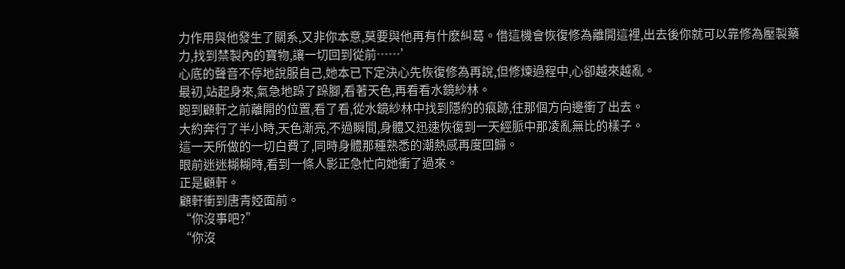力作用與他發生了關系,又非你本意,莫要與他再有什麽糾葛。借這機會恢復修為離開這裡,出去後你就可以靠修為壓製藥力,找到禁製內的寶物,讓一切回到從前……’
心底的聲音不停地說服自己,她本已下定決心先恢復修為再說,但修煉過程中,心卻越來越亂。
最初,站起身來,氣急地跺了跺腳,看著天色,再看看水鏡紗林。
跑到顧軒之前離開的位置,看了看,從水鏡紗林中找到隱約的痕跡,往那個方向邊衝了出去。
大約奔行了半小時,天色漸亮,不過瞬間,身體又迅速恢復到一天經脈中那凌亂無比的樣子。
這一天所做的一切白費了,同時身體那種熟悉的潮熱感再度回歸。
眼前迷迷糊糊時,看到一條人影正急忙向她衝了過來。
正是顧軒。
顧軒衝到唐青婭面前。
“你沒事吧?”
“你沒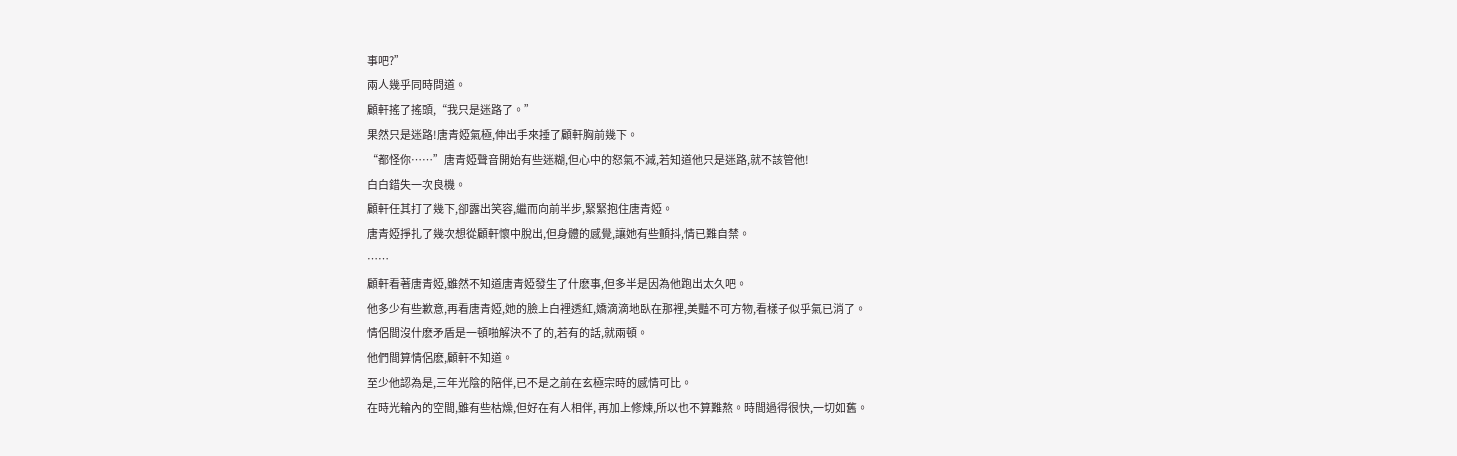事吧?”
兩人幾乎同時問道。
顧軒搖了搖頭,“我只是迷路了。”
果然只是迷路!唐青婭氣極,伸出手來捶了顧軒胸前幾下。
“都怪你……”唐青婭聲音開始有些迷糊,但心中的怒氣不減,若知道他只是迷路,就不該管他!
白白錯失一次良機。
顧軒任其打了幾下,卻露出笑容,繼而向前半步,緊緊抱住唐青婭。
唐青婭掙扎了幾次想從顧軒懷中脫出,但身體的感覺,讓她有些顫抖,情已難自禁。
……
顧軒看著唐青婭,雖然不知道唐青婭發生了什麽事,但多半是因為他跑出太久吧。
他多少有些歉意,再看唐青婭,她的臉上白裡透紅,嬌滴滴地臥在那裡,美豔不可方物,看樣子似乎氣已消了。
情侶間沒什麽矛盾是一頓啪解決不了的,若有的話,就兩頓。
他們間算情侶麽,顧軒不知道。
至少他認為是,三年光陰的陪伴,已不是之前在玄極宗時的感情可比。
在時光輪內的空間,雖有些枯燥,但好在有人相伴, 再加上修煉,所以也不算難熬。時間過得很快,一切如舊。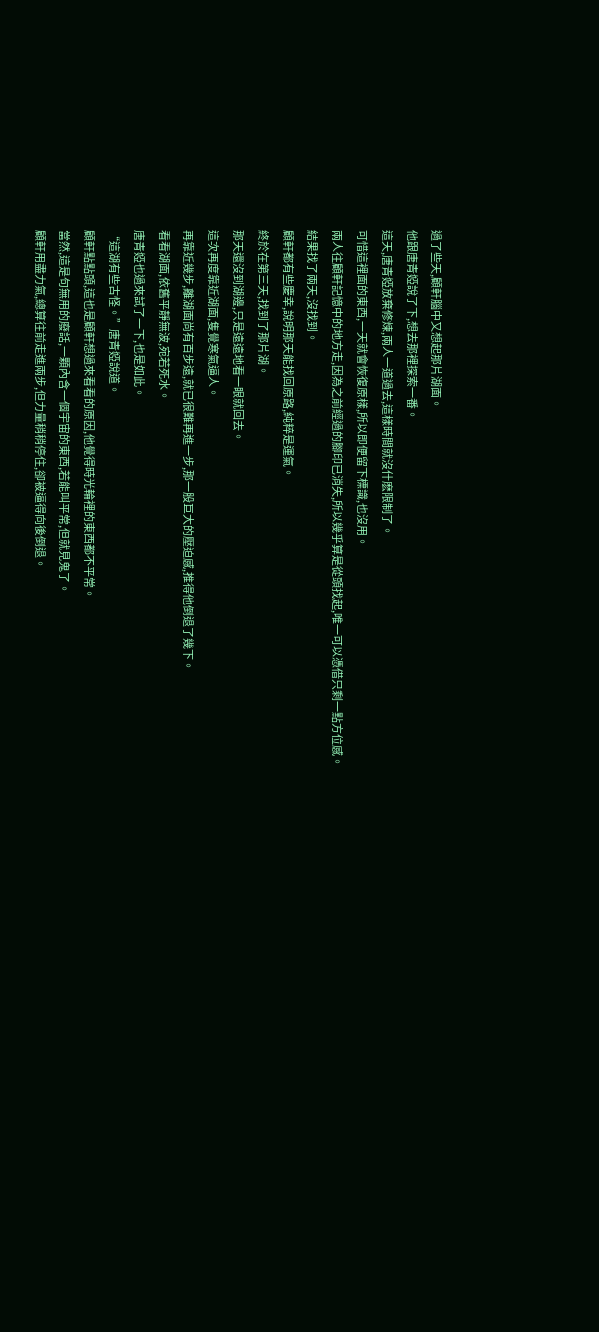過了些天,顧軒腦中又想起那片湖面。
他跟唐青婭說了下,想去那裡探索一番。
這天,唐青婭放棄修煉,兩人一道過去,這樣時間就沒什麽限制了。
可惜這裡面的東西,一天就會恢復原樣,所以即便留下標識,也沒用。
兩人往顧軒記憶中的地方走,因為之前經過的腳印已消失,所以幾乎算是從頭找起,唯一可以憑借只剩一點方位感。
結果找了兩天,沒找到。
顧軒都有些慶幸,說明那天能找回原路,純粹是運氣。
終於在第三天,找到了那片湖。
那天還沒到湖邊,只是遠遠地看一眼就回去。
這次再度靠近湖面,隻覺寒氣逼人。
再靠近幾步,離湖面尚有百步遠,就已很難再進一步,那一股巨大的壓迫感,推得他倒退了幾下。
看看湖面,依舊平靜無波,宛若死水。
唐青婭也過來試了一下,也是如此。
“這湖有些古怪。”唐青婭說道。
顧軒點點頭,這也是顧軒想過來看看的原因,他覺得時光輪裡的東西都不平常。
當然,這是句無用的廢話,一顆內含一個宇宙的東西,若能叫平常,但就見鬼了。
顧軒用盡力氣,總算往前走進兩步,但力量稍稍停住,卻被逼得向後倒退。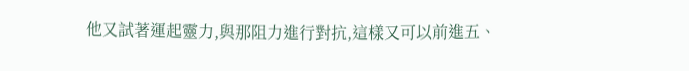他又試著運起靈力,與那阻力進行對抗,這樣又可以前進五、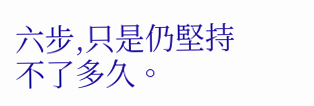六步,只是仍堅持不了多久。